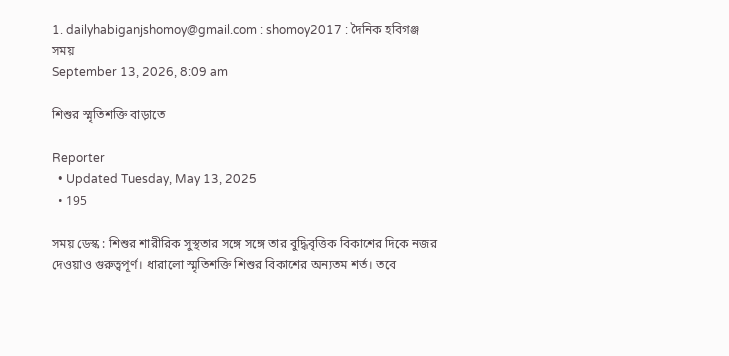1. dailyhabiganjshomoy@gmail.com : shomoy2017 : দৈনিক হবিগঞ্জ সময়
September 13, 2026, 8:09 am

শিশুর স্মৃতিশক্তি বাড়াতে

Reporter
  • Updated Tuesday, May 13, 2025
  • 195

সময় ডেস্ক : শিশুর শারীরিক সুস্থতার সঙ্গে সঙ্গে তার বুদ্ধিবৃত্তিক বিকাশের দিকে নজর দেওয়াও গুরুত্বপূর্ণ। ধারালো স্মৃতিশক্তি শিশুর বিকাশের অন্যতম শর্ত। তবে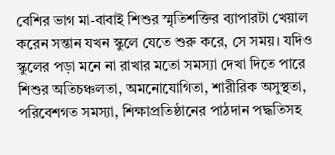বেশির ভাগ মা-বাবাই শিশুর স্মৃতিশক্তির ব্যাপারটা খেয়াল করেন সন্তান যখন স্কুলে যেতে শুরু করে, সে সময়। যদিও স্কুলের পড়া মনে না রাখার মতো সমস্যা দেখা দিতে পারে শিশুর অতিচঞ্চলতা, অমনোযোগিতা, শারীরিক অসুস্থতা, পরিবেশগত সমস্যা, শিক্ষাপ্রতিষ্ঠানের পাঠদান পদ্ধতিসহ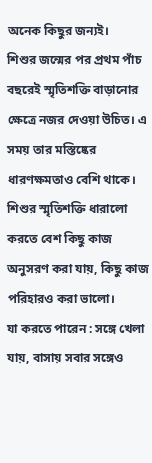অনেক কিছুর জন্যই।
শিশুর জন্মের পর প্রথম পাঁচ বছরেই স্মৃতিশক্তি বাড়ানোর ক্ষেত্রে নজর দেওয়া উচিত। এ সময় তার মস্তিষ্কের ধারণক্ষমতাও বেশি থাকে। শিশুর স্মৃতিশক্তি ধারালো করতে বেশ কিছু কাজ অনুসরণ করা যায়, কিছু কাজ পরিহারও করা ভালো।
যা করতে পারেন : সঙ্গে খেলা যায়, বাসায় সবার সঙ্গেও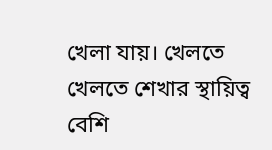খেলা যায়। খেলতে খেলতে শেখার স্থায়িত্ব বেশি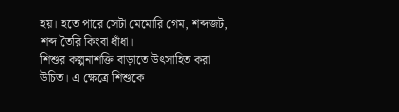হয়। হতে পারে সেটা মেমোরি গেম, শব্দজট, শব্দ তৈরি কিংবা ধাঁধা।
শিশুর কল্পনাশক্তি বাড়াতে উৎসাহিত করা উচিত। এ ক্ষেত্রে শিশুকে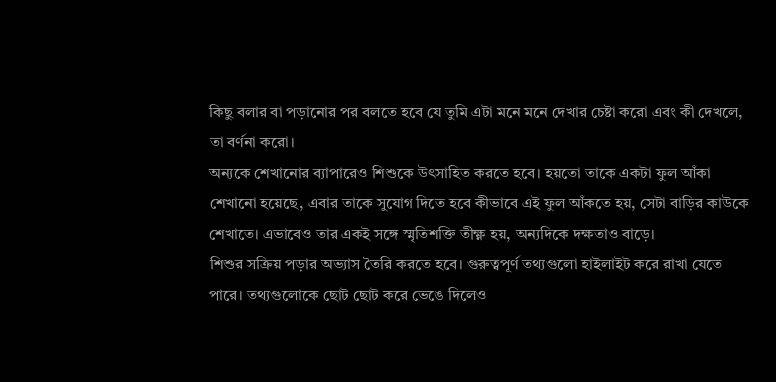কিছু বলার বা পড়ানোর পর বলতে হবে যে তুমি এটা মনে মনে দেখার চেষ্টা করো এবং কী দেখলে, তা বর্ণনা করো।
অন্যকে শেখানোর ব্যাপারেও শিশুকে উৎসাহিত করতে হবে। হয়তো তাকে একটা ফুল আঁকা শেখানো হয়েছে, এবার তাকে সুযোগ দিতে হবে কীভাবে এই ফুল আঁকতে হয়, সেটা বাড়ির কাউকে শেখাতে। এভাবেও তার একই সঙ্গে স্মৃতিশক্তি তীক্ষ্ণ হয়, অন্যদিকে দক্ষতাও বাড়ে।
শিশুর সক্রিয় পড়ার অভ্যাস তৈরি করতে হবে। গুরুত্বপূর্ণ তথ্যগুলো হাইলাইট করে রাখা যেতে পারে। তথ্যগুলোকে ছোট ছোট করে ভেঙে দিলেও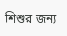শিশুর জন্য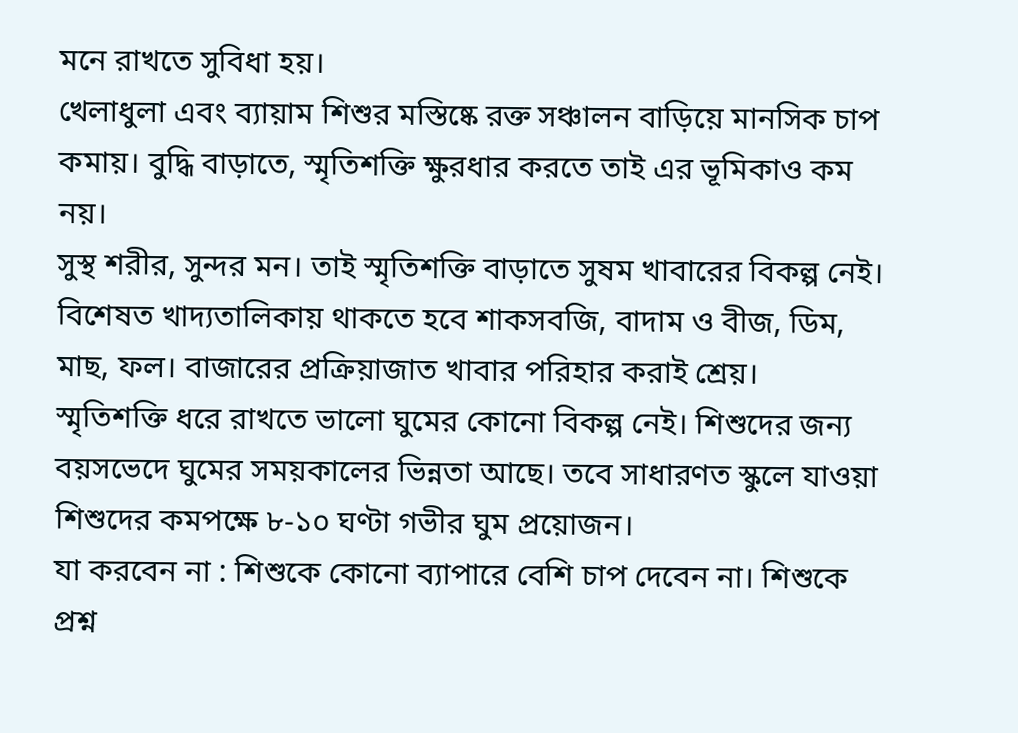মনে রাখতে সুবিধা হয়।
খেলাধুলা এবং ব্যায়াম শিশুর মস্তিষ্কে রক্ত সঞ্চালন বাড়িয়ে মানসিক চাপ কমায়। বুদ্ধি বাড়াতে, স্মৃতিশক্তি ক্ষুরধার করতে তাই এর ভূমিকাও কম নয়।
সুস্থ শরীর, সুন্দর মন। তাই স্মৃতিশক্তি বাড়াতে সুষম খাবারের বিকল্প নেই। বিশেষত খাদ্যতালিকায় থাকতে হবে শাকসবজি, বাদাম ও বীজ, ডিম, মাছ, ফল। বাজারের প্রক্রিয়াজাত খাবার পরিহার করাই শ্রেয়।
স্মৃতিশক্তি ধরে রাখতে ভালো ঘুমের কোনো বিকল্প নেই। শিশুদের জন্য বয়সভেদে ঘুমের সময়কালের ভিন্নতা আছে। তবে সাধারণত স্কুলে যাওয়া শিশুদের কমপক্ষে ৮-১০ ঘণ্টা গভীর ঘুম প্রয়োজন।
যা করবেন না : শিশুকে কোনো ব্যাপারে বেশি চাপ দেবেন না। শিশুকে প্রশ্ন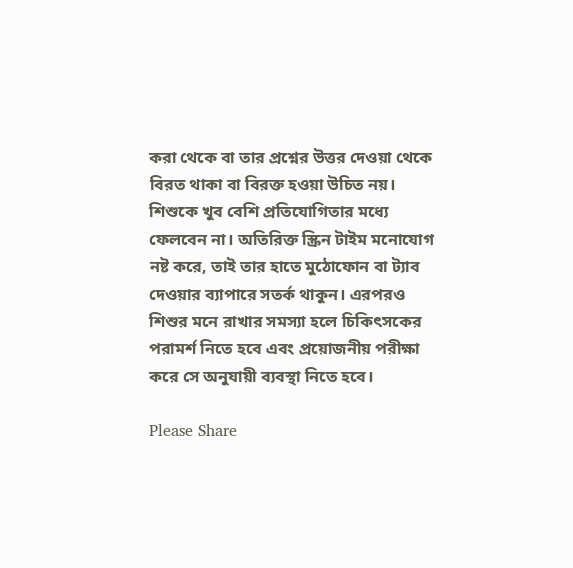করা থেকে বা তার প্রশ্নের উত্তর দেওয়া থেকে বিরত থাকা বা বিরক্ত হওয়া উচিত নয়। শিশুকে খুব বেশি প্রতিযোগিতার মধ্যে ফেলবেন না। অতিরিক্ত স্ক্রিন টাইম মনোযোগ নষ্ট করে, তাই তার হাতে মুঠোফোন বা ট্যাব দেওয়ার ব্যাপারে সতর্ক থাকুন। এরপরও শিশুর মনে রাখার সমস্যা হলে চিকিৎসকের পরামর্শ নিতে হবে এবং প্রয়োজনীয় পরীক্ষা করে সে অনুযায়ী ব্যবস্থা নিতে হবে।

Please Share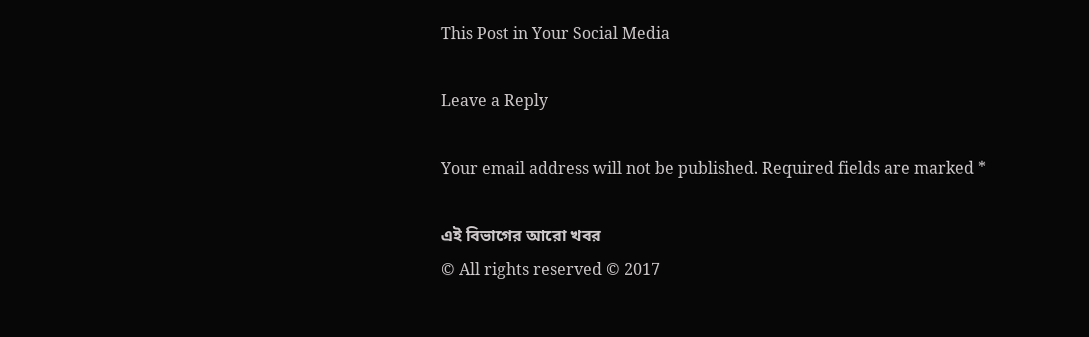This Post in Your Social Media

Leave a Reply

Your email address will not be published. Required fields are marked *

এই বিভাগের আরো খবর
© All rights reserved © 2017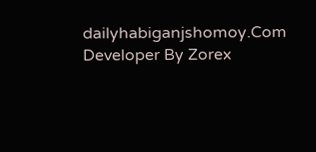dailyhabiganjshomoy.Com
Developer By Zorex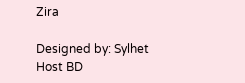Zira

Designed by: Sylhet Host BD